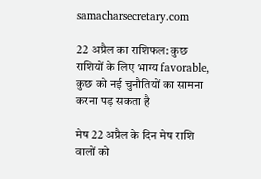samacharsecretary.com

22 अप्रैल का राशिफल: कुछ राशियों के लिए भाग्य favorable, कुछ को नई चुनौतियों का सामना करना पड़ सकता है

मेष 22 अप्रैल के दिन मेष राशि वालों को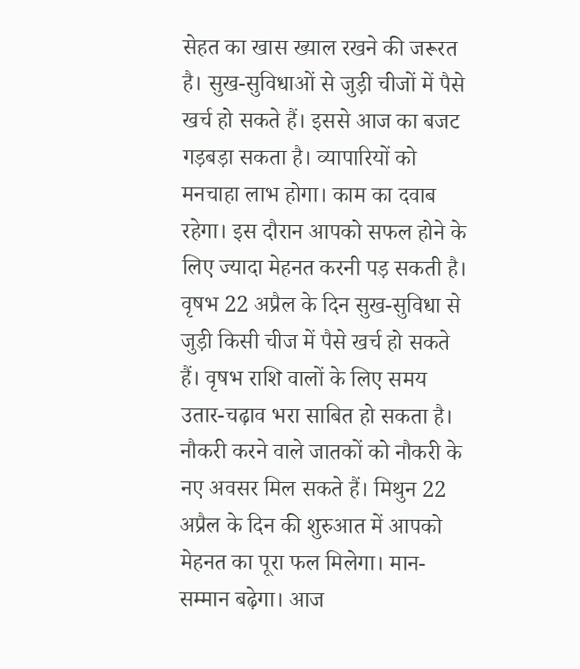सेहत का खास ख्याल रखने की जरूरत है। सुख-सुविधाओं से जुड़ी चीजों में पैसे खर्च हो सकते हैं। इससे आज का बजट गड़बड़ा सकता है। व्यापारियों को मनचाहा लाभ होगा। काम का दवाब रहेगा। इस दौरान आपको सफल होने के लिए ज्यादा मेहनत करनी पड़ सकती है। वृषभ 22 अप्रैल के दिन सुख-सुविधा से जुड़ी किसी चीज में पैसे खर्च हो सकते हैं। वृषभ राशि वालों के लिए समय उतार-चढ़ाव भरा साबित हो सकता है। नौकरी करने वाले जातकों को नौकरी के नए अवसर मिल सकते हैं। मिथुन 22 अप्रैल के दिन की शुरुआत में आपको मेहनत का पूरा फल मिलेगा। मान-सम्मान बढ़ेगा। आज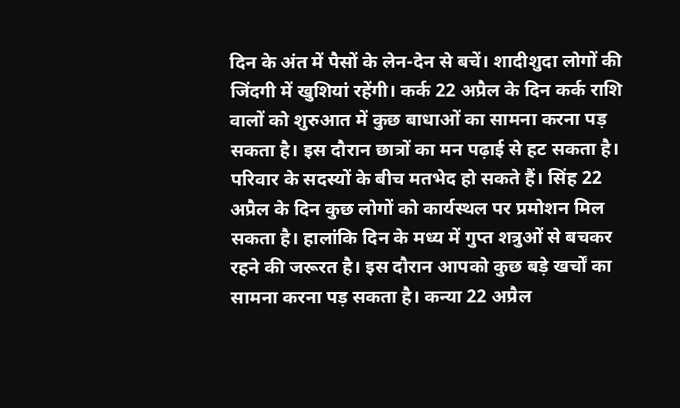दिन के अंत में पैसों के लेन-देन से बचें। शादीशुदा लोगों की जिंदगी में खुशियां रहेंगी। कर्क 22 अप्रैल के दिन कर्क राशि वालों को शुरुआत में कुछ बाधाओं का सामना करना पड़ सकता है। इस दौरान छात्रों का मन पढ़ाई से हट सकता है। परिवार के सदस्यों के बीच मतभेद हो सकते हैं। सिंह 22 अप्रैल के दिन कुछ लोगों को कार्यस्थल पर प्रमोशन मिल सकता है। हालांकि दिन के मध्य में गुप्त शत्रुओं से बचकर रहने की जरूरत है। इस दौरान आपको कुछ बड़े खर्चों का सामना करना पड़ सकता है। कन्या 22 अप्रैल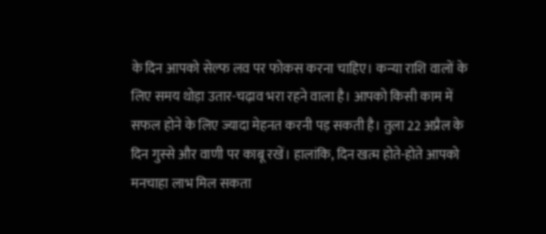के दिन आपको सेल्फ लव पर फोकस करना चाहिए। कन्या राशि वालों के लिए समय थोड़ा उतार-चढ़ाव भरा रहने वाला है। आपको किसी काम में सफल होने के लिए ज्यादा मेहनत करनी पड़ सकती है। तुला 22 अप्रैल के दिन गुस्से और वाणी पर काबू रखें। हालांकि, दिन खत्म होते-होते आपको मनचाहा लाभ मिल सकता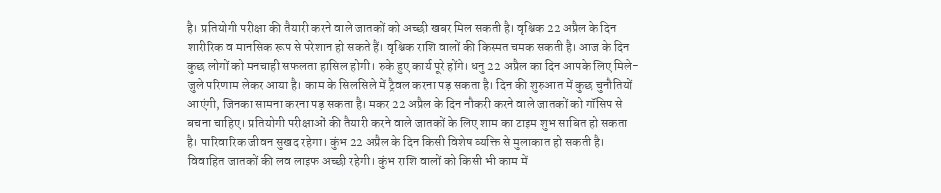है। प्रतियोगी परीक्षा की तैयारी करने वाले जातकों को अच्छी खबर मिल सकती है। वृश्चिक 22 अप्रैल के दिन शारीरिक व मानसिक रूप से परेशान हो सकते हैं। वृश्चिक राशि वालों की किस्मत चमक सकती है। आज के दिन कुछ लोगों को मनचाही सफलता हासिल होगी। रुके हुए कार्य पूरे होंगे। धनु 22 अप्रैल का दिन आपके लिए मिले-जुले परिणाम लेकर आया है। काम के सिलसिले में ट्रैवल करना पड़ सकता है। दिन की शुरुआत में कुछ चुनौतियों आएंगी, जिनका सामना करना पड़ सकता है। मकर 22 अप्रैल के दिन नौकरी करने वाले जातकों को गॉसिप से बचना चाहिए। प्रतियोगी परीक्षाओं की तैयारी करने वाले जातकों के लिए शाम का टाइम शुभ साबित हो सकता है। पारिवारिक जीवन सुखद रहेगा। कुंभ 22 अप्रैल के दिन किसी विशेष व्यक्ति से मुलाकात हो सकती है। विवाहित जातकों की लव लाइफ अच्छी रहेगी। कुंभ राशि वालों को किसी भी काम में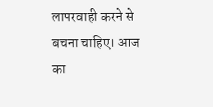लापरवाही करने से बचना चाहिए। आज का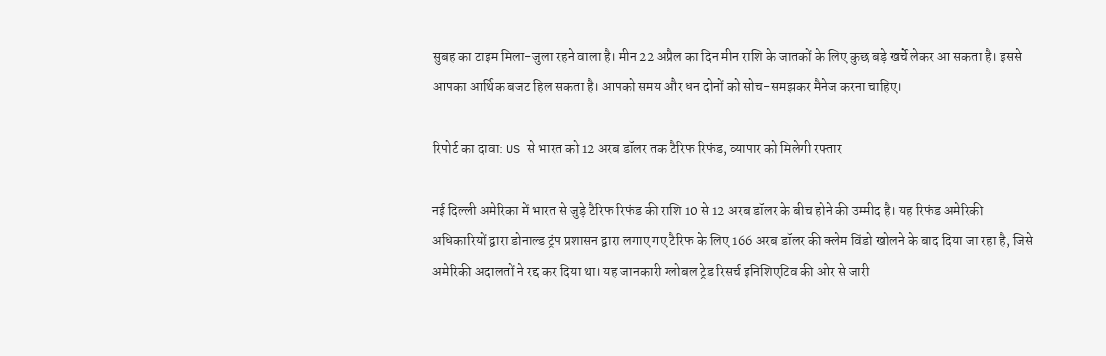सुबह का टाइम मिला-जुला रहने वाला है। मीन 22 अप्रैल का दिन मीन राशि के जातकों के लिए कुछ बड़े खर्चे लेकर आ सकता है। इससे आपका आर्थिक बजट हिल सकता है। आपको समय और धन दोनों को सोच-समझकर मैनेज करना चाहिए।

रिपोर्ट का दावा: US से भारत को 12 अरब डॉलर तक टैरिफ रिफंड, व्यापार को मिलेगी रफ्तार

नई दिल्ली अमेरिका में भारत से जुड़े टैरिफ रिफंड की राशि 10 से 12 अरब डॉलर के बीच होने की उम्मीद है। यह रिफंड अमेरिकी अधिकारियों द्वारा डोनाल्ड ट्रंप प्रशासन द्वारा लगाए गए टैरिफ के लिए 166 अरब डॉलर की क्लेम विंडो खोलने के बाद दिया जा रहा है, जिसे अमेरिकी अदालतों ने रद्द कर दिया था। यह जानकारी ग्लोबल ट्रेड रिसर्च इनिशिएटिव की ओर से जारी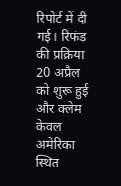रिपोर्ट में दी गई। रिफंड की प्रक्रिया 20 अप्रैल को शुरू हुई और क्लेम केवल अमेरिका स्थित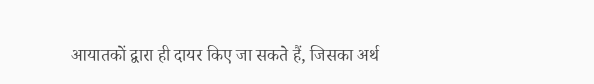आयातकों द्वारा ही दायर किए जा सकते हैं, जिसका अर्थ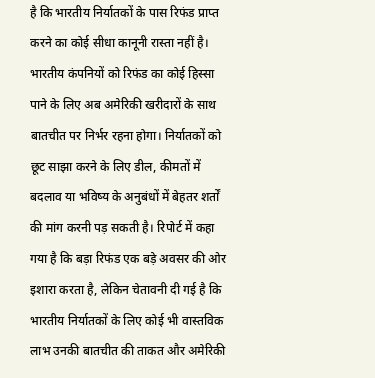है कि भारतीय निर्यातकों के पास रिफंड प्राप्त करने का कोई सीधा कानूनी रास्ता नहीं है। भारतीय कंपनियों को रिफंड का कोई हिस्सा पाने के लिए अब अमेरिकी खरीदारों के साथ बातचीत पर निर्भर रहना होगा। निर्यातकों को छूट साझा करने के लिए डील, कीमतों में बदलाव या भविष्य के अनुबंधों में बेहतर शर्तों की मांग करनी पड़ सकती है। रिपोर्ट में कहा गया है कि बड़ा रिफंड एक बड़े अवसर की ओर इशारा करता है, लेकिन चेतावनी दी गई है कि भारतीय निर्यातकों के लिए कोई भी वास्तविक लाभ उनकी बातचीत की ताकत और अमेरिकी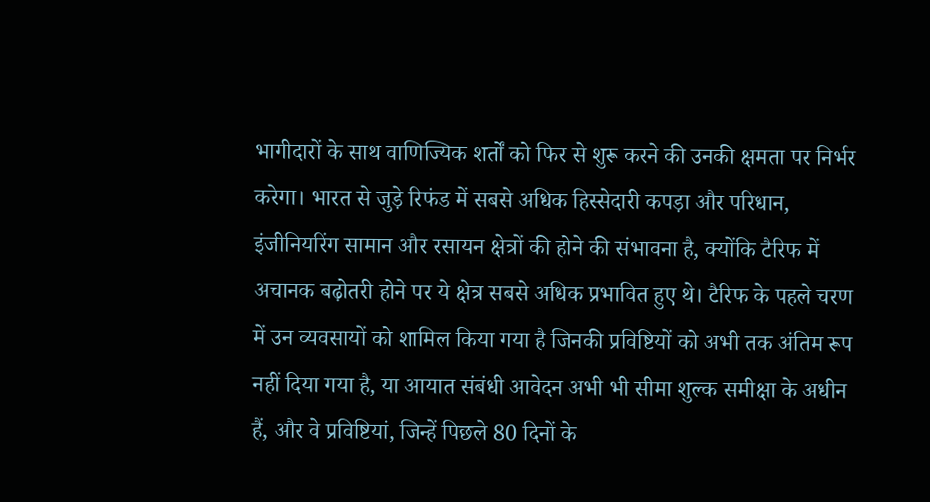भागीदारों के साथ वाणिज्यिक शर्तों को फिर से शुरू करने की उनकी क्षमता पर निर्भर करेगा। भारत से जुड़े रिफंड में सबसे अधिक हिस्सेदारी कपड़ा और परिधान, इंजीनियरिंग सामान और रसायन क्षेत्रों की होने की संभावना है, क्योंकि टैरिफ में अचानक बढ़ोतरी होने पर ये क्षेत्र सबसे अधिक प्रभावित हुए थे। टैरिफ के पहले चरण में उन व्यवसायों को शामिल किया गया है जिनकी प्रविष्टियों को अभी तक अंतिम रूप नहीं दिया गया है, या आयात संबंधी आवेदन अभी भी सीमा शुल्क समीक्षा के अधीन हैं, और वे प्रविष्टियां, जिन्हें पिछले 80 दिनों के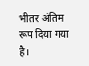भीतर अंतिम रूप दिया गया है।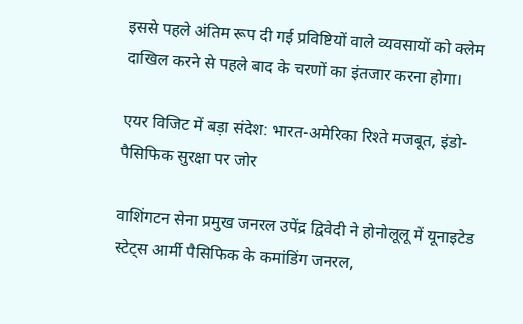इससे पहले अंतिम रूप दी गई प्रविष्टियों वाले व्यवसायों को क्लेम दाखिल करने से पहले बाद के चरणों का इंतजार करना होगा।

एयर विजिट में बड़ा संदेश: भारत-अमेरिका रिश्ते मजबूत, इंडो-पैसिफिक सुरक्षा पर जोर

वाशिंगटन सेना प्रमुख जनरल उपेंद्र द्विवेदी ने होनोलूलू में यूनाइटेड स्टेट्स आर्मी पैसिफिक के कमांडिंग जनरल,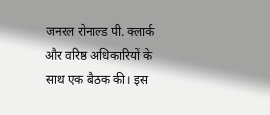जनरल रोनाल्ड पी. क्लार्क और वरिष्ठ अधिकारियों के साथ एक बैठक की। इस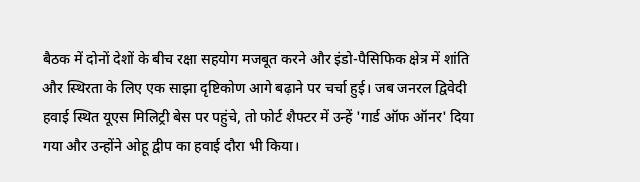बैठक में दोनों देशों के बीच रक्षा सहयोग मजबूत करने और इंडो-पैसिफिक क्षेत्र में शांति और स्थिरता के लिए एक साझा दृष्टिकोण आगे बढ़ाने पर चर्चा हुई। जब जनरल द्विवेदी हवाई स्थित यूएस मिलिट्री बेस पर पहुंचे, तो फोर्ट शैफ्टर में उन्हें 'गार्ड ऑफ ऑनर' दिया गया और उन्होंने ओहू द्वीप का हवाई दौरा भी किया।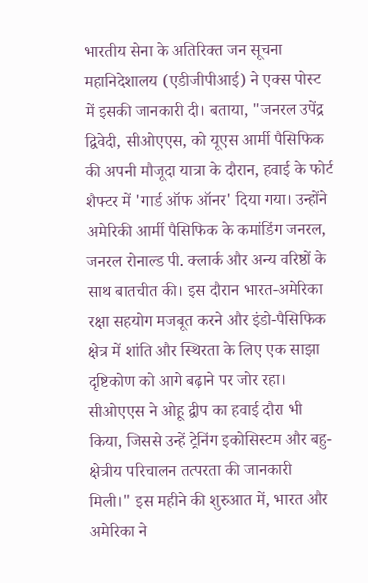भारतीय सेना के अतिरिक्त जन सूचना महानिदेशालय (एडीजीपीआई) ने एक्स पोस्ट में इसकी जानकारी दी। बताया, "जनरल उपेंद्र द्विवेदी, सीओएएस, को यूएस आर्मी पैसिफिक की अपनी मौजूदा यात्रा के दौरान, हवाई के फोर्ट शैफ्टर में 'गार्ड ऑफ ऑनर' दिया गया। उन्होंने अमेरिकी आर्मी पैसिफिक के कमांडिंग जनरल, जनरल रोनाल्ड पी. क्लार्क और अन्य वरिष्ठों के साथ बातचीत की। इस दौरान भारत-अमेरिका रक्षा सहयोग मजबूत करने और इंडो-पैसिफिक क्षेत्र में शांति और स्थिरता के लिए एक साझा दृष्टिकोण को आगे बढ़ाने पर जोर रहा। सीओएएस ने ओहू द्वीप का हवाई दौरा भी किया, जिससे उन्हें ट्रेनिंग इकोसिस्टम और बहु-क्षेत्रीय परिचालन तत्परता की जानकारी मिली।" इस महीने की शुरुआत में, भारत और अमेरिका ने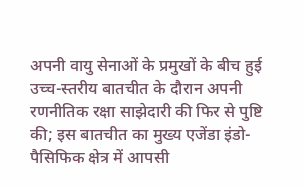अपनी वायु सेनाओं के प्रमुखों के बीच हुई उच्च-स्तरीय बातचीत के दौरान अपनी रणनीतिक रक्षा साझेदारी की फिर से पुष्टि की; इस बातचीत का मुख्य एजेंडा इंडो-पैसिफिक क्षेत्र में आपसी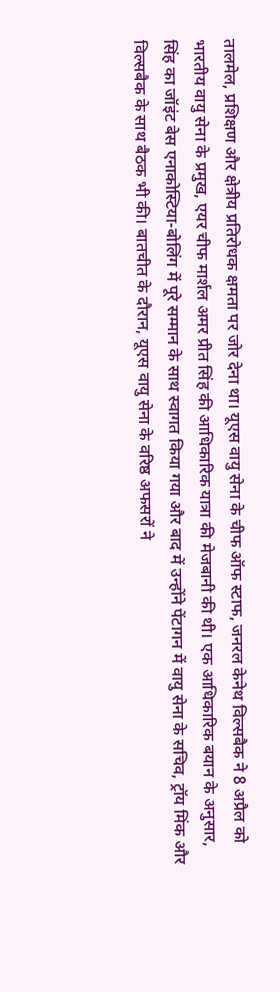तालमेल, प्रशिक्षण और क्षेत्रीय प्रतिरोधक क्षमता पर जोर देना था। यूएस वायु सेना के चीफ ऑफ स्टाफ, जनरल केनेथ विल्सबैक ने 8 अप्रैल को भारतीय वायु सेना के प्रमुख, एयर चीफ मार्शल अमर प्रीत सिंह की आधिकारिक यात्रा की मेजबानी की थी। एक आधिकारिक बयान के अनुसार, सिंह का जॉइंट बेस एनाकोस्टिया-बोलिंग में पूरे सम्मान के साथ स्वागत किया गया और बाद में उन्होंने पेंटागन में वायु सेना के सचिव, ट्रॉय मिंक और विल्सबैक के साथ बैठक भी की। बातचीत के दौरान, यूएस वायु सेना के वरिष्ठ अफसरों ने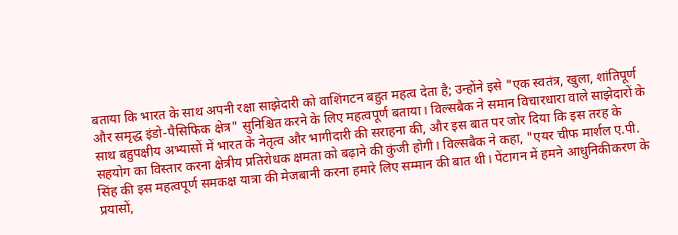बताया कि भारत के साथ अपनी रक्षा साझेदारी को वाशिंगटन बहुत महत्व देता है; उन्होंने इसे "एक स्वतंत्र, खुला, शांतिपूर्ण और समृद्ध इंडो-पैसिफिक क्षेत्र" सुनिश्चित करने के लिए महत्वपूर्ण बताया। विल्सबैक ने समान विचारधारा वाले साझेदारों के साथ बहुपक्षीय अभ्यासों में भारत के नेतृत्व और भागीदारी की सराहना की, और इस बात पर जोर दिया कि इस तरह के सहयोग का विस्तार करना क्षेत्रीय प्रतिरोधक क्षमता को बढ़ाने की कुंजी होगी। विल्सबैक ने कहा, "एयर चीफ मार्शल ए.पी. सिंह की इस महत्वपूर्ण समकक्ष यात्रा की मेजबानी करना हमारे लिए सम्मान की बात थी। पेंटागन में हमने आधुनिकीकरण के प्रयासों,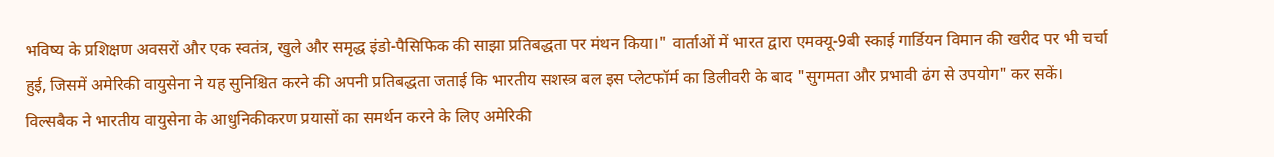भविष्य के प्रशिक्षण अवसरों और एक स्वतंत्र, खुले और समृद्ध इंडो-पैसिफिक की साझा प्रतिबद्धता पर मंथन किया।" वार्ताओं में भारत द्वारा एमक्यू-9बी स्काई गार्डियन विमान की खरीद पर भी चर्चा हुई, जिसमें अमेरिकी वायुसेना ने यह सुनिश्चित करने की अपनी प्रतिबद्धता जताई कि भारतीय सशस्त्र बल इस प्लेटफॉर्म का डिलीवरी के बाद "सुगमता और प्रभावी ढंग से उपयोग" कर सकें। विल्सबैक ने भारतीय वायुसेना के आधुनिकीकरण प्रयासों का समर्थन करने के लिए अमेरिकी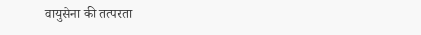वायुसेना की तत्परता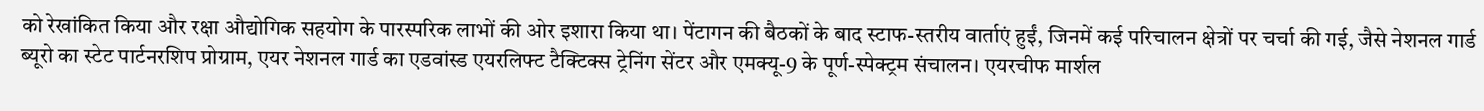को रेखांकित किया और रक्षा औद्योगिक सहयोग के पारस्परिक लाभों की ओर इशारा किया था। पेंटागन की बैठकों के बाद स्टाफ-स्तरीय वार्ताएं हुईं, जिनमें कई परिचालन क्षेत्रों पर चर्चा की गई, जैसे नेशनल गार्ड ब्यूरो का स्टेट पार्टनरशिप प्रोग्राम, एयर नेशनल गार्ड का एडवांस्ड एयरलिफ्ट टैक्टिक्स ट्रेनिंग सेंटर और एमक्यू-9 के पूर्ण-स्पेक्ट्रम संचालन। एयरचीफ मार्शल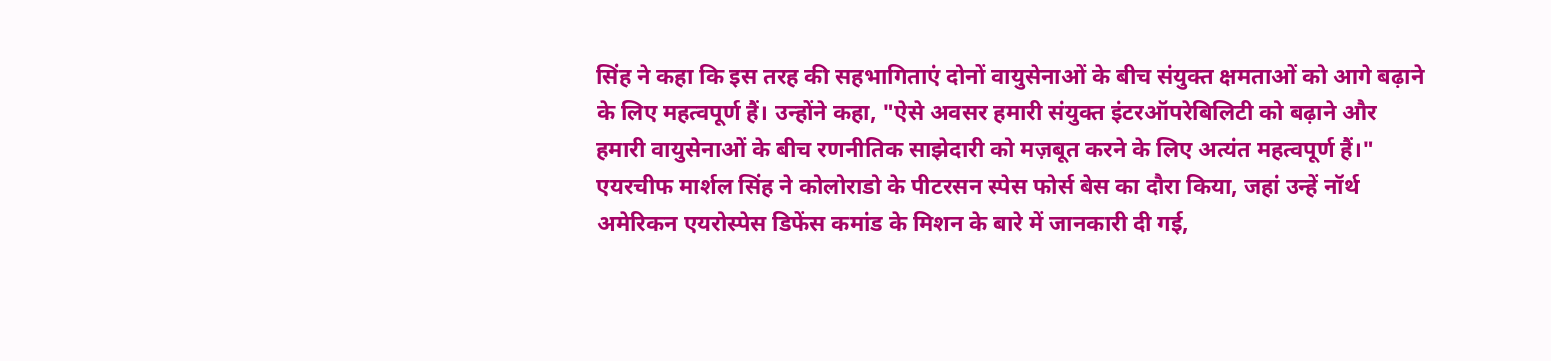सिंह ने कहा कि इस तरह की सहभागिताएं दोनों वायुसेनाओं के बीच संयुक्त क्षमताओं को आगे बढ़ाने के लिए महत्वपूर्ण हैं। उन्होंने कहा, "ऐसे अवसर हमारी संयुक्त इंटरऑपरेबिलिटी को बढ़ाने और हमारी वायुसेनाओं के बीच रणनीतिक साझेदारी को मज़बूत करने के लिए अत्यंत महत्वपूर्ण हैं।" एयरचीफ मार्शल सिंह ने कोलोराडो के पीटरसन स्पेस फोर्स बेस का दौरा किया, जहां उन्हें नॉर्थ अमेरिकन एयरोस्पेस डिफेंस कमांड के मिशन के बारे में जानकारी दी गई,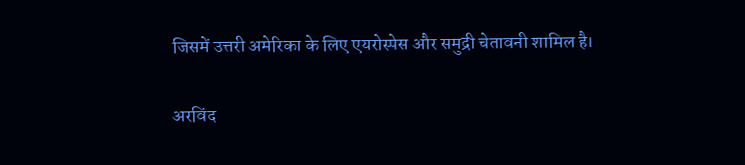जिसमें उत्तरी अमेरिका के लिए एयरोस्पेस और समुद्री चेतावनी शामिल है।

अरविंद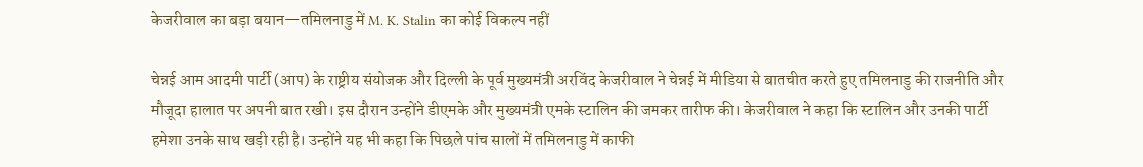केजरीवाल का बड़ा बयान—तमिलनाडु में M. K. Stalin का कोई विकल्प नहीं

चेन्नई आम आदमी पार्टी (आप) के राष्ट्रीय संयोजक और दिल्ली के पूर्व मुख्यमंत्री अरविंद केजरीवाल ने चेन्नई में मीडिया से बातचीत करते हुए तमिलनाडु की राजनीति और मौजूदा हालात पर अपनी बात रखी। इस दौरान उन्होंने डीएमके और मुख्यमंत्री एमके स्टालिन की जमकर तारीफ की। केजरीवाल ने कहा कि स्टालिन और उनकी पार्टी हमेशा उनके साथ खड़ी रही है। उन्होंने यह भी कहा कि पिछले पांच सालों में तमिलनाडु में काफी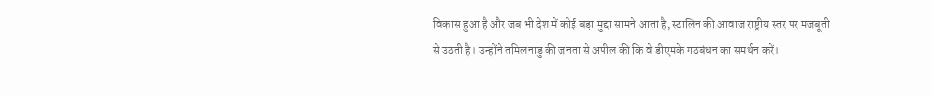विकास हुआ है और जब भी देश में कोई बड़ा मुद्दा सामने आता है, स्टालिन की आवाज राष्ट्रीय स्तर पर मजबूती से उठती है। उन्होंने तमिलनाडु की जनता से अपील की कि वे डीएमके गठबंधन का समर्थन करें।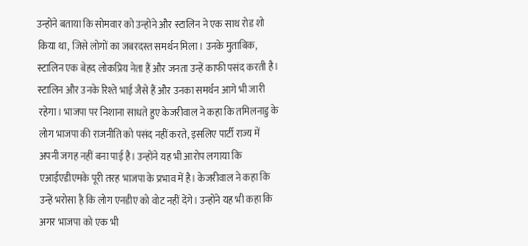उन्होंने बताया कि सोमवार को उन्होंने और स्टालिन ने एक साथ रोड शो किया था, जिसे लोगों का जबरदस्त समर्थन मिला। उनके मुताबिक, स्टालिन एक बेहद लोकप्रिय नेता हैं और जनता उन्हें काफी पसंद करती है। स्टालिन और उनके रिश्ते भाई जैसे हैं और उनका समर्थन आगे भी जारी रहेगा। भाजपा पर निशाना साधते हुए केजरीवाल ने कहा कि तमिलनाडु के लोग भाजपा की राजनीति को पसंद नहीं करते, इसलिए पार्टी राज्य में अपनी जगह नहीं बना पाई है। उन्होंने यह भी आरोप लगाया कि एआईएडीएमके पूरी तरह भाजपा के प्रभाव में है। केजरीवाल ने कहा कि उन्हें भरोसा है कि लोग एनडीए को वोट नहीं देंगे। उन्होंने यह भी कहा कि अगर भाजपा को एक भी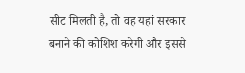सीट मिलती है, तो वह यहां सरकार बनाने की कोशिश करेगी और इससे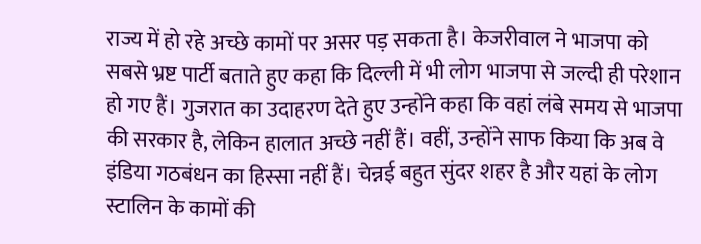राज्य में हो रहे अच्छे कामों पर असर पड़ सकता है। केजरीवाल ने भाजपा को सबसे भ्रष्ट पार्टी बताते हुए कहा कि दिल्ली में भी लोग भाजपा से जल्दी ही परेशान हो गए हैं। गुजरात का उदाहरण देते हुए उन्होंने कहा कि वहां लंबे समय से भाजपा की सरकार है, लेकिन हालात अच्छे नहीं हैं। वहीं, उन्होंने साफ किया कि अब वे इंडिया गठबंधन का हिस्सा नहीं हैं। चेन्नई बहुत सुंदर शहर है और यहां के लोग स्टालिन के कामों की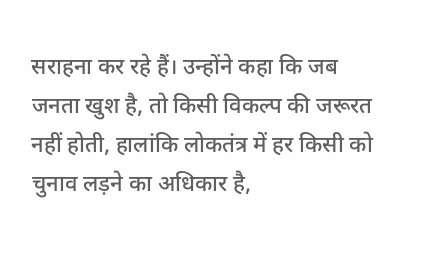सराहना कर रहे हैं। उन्होंने कहा कि जब जनता खुश है, तो किसी विकल्प की जरूरत नहीं होती, हालांकि लोकतंत्र में हर किसी को चुनाव लड़ने का अधिकार है,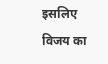इसलिए विजय का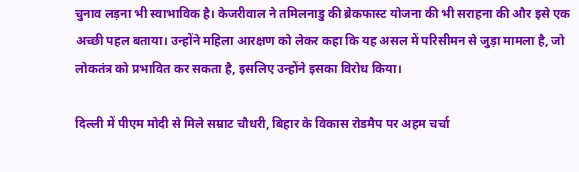चुनाव लड़ना भी स्वाभाविक है। केजरीवाल ने तमिलनाडु की ब्रेकफास्ट योजना की भी सराहना की और इसे एक अच्छी पहल बताया। उन्होंने महिला आरक्षण को लेकर कहा कि यह असल में परिसीमन से जुड़ा मामला है, जो लोकतंत्र को प्रभावित कर सकता है, इसलिए उन्होंने इसका विरोध किया।

दिल्ली में पीएम मोदी से मिले सम्राट चौधरी, बिहार के विकास रोडमैप पर अहम चर्चा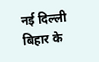नई दिल्ली बिहार के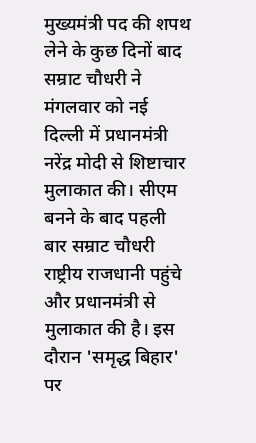मुख्यमंत्री पद की शपथ लेने के कुछ दिनों बाद सम्राट चौधरी ने मंगलवार को नई दिल्ली में प्रधानमंत्री नरेंद्र मोदी से शिष्टाचार मुलाकात की। सीएम बनने के बाद पहली बार सम्राट चौधरी राष्ट्रीय राजधानी पहुंचे और प्रधानमंत्री से मुलाकात की है। इस दौरान 'समृद्ध बिहार' पर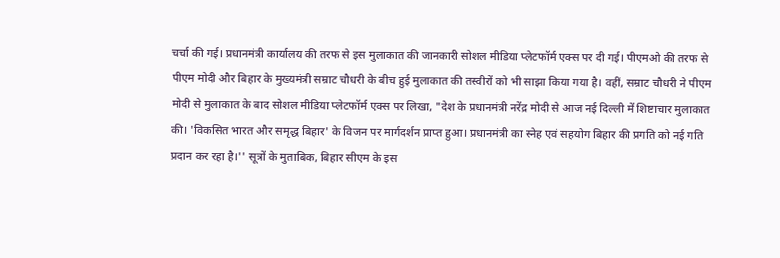चर्चा की गई। प्रधानमंत्री कार्यालय की तरफ से इस मुलाकात की जानकारी सोशल मीडिया प्लेटफॉर्म एक्स पर दी गई। पीएमओ की तरफ से पीएम मोदी और बिहार के मुख्यमंत्री सम्राट चौधरी के बीच हुई मुलाकात की तस्वीरों को भी साझा किया गया है। वहीं, सम्राट चौधरी ने पीएम मोदी से मुलाकात के बाद सोशल मीडिया प्लेटफॉर्म एक्स पर लिखा, "देश के प्रधानमंत्री नरेंद्र मोदी से आज नई दिल्ली में शिष्टाचार मुलाकात की। 'विकसित भारत और समृद्ध बिहार' के विजन पर मार्गदर्शन प्राप्त हुआ। प्रधानमंत्री का स्नेह एवं सहयोग बिहार की प्रगति को नई गति प्रदान कर रहा है।'' सूत्रों के मुताबिक, बिहार सीएम के इस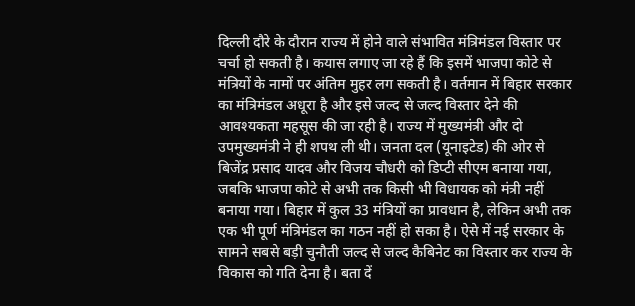दिल्ली दौरे के दौरान राज्य में होने वाले संभावित मंत्रिमंडल विस्तार पर चर्चा हो सकती है। कयास लगाए जा रहे हैं कि इसमें भाजपा कोटे से मंत्रियों के नामों पर अंतिम मुहर लग सकती है। वर्तमान में बिहार सरकार का मंत्रिमंडल अधूरा है और इसे जल्द से जल्द विस्तार देने की आवश्यकता महसूस की जा रही है। राज्य में मुख्यमंत्री और दो उपमुख्यमंत्री ने ही शपथ ली थी। जनता दल (यूनाइटेड) की ओर से बिजेंद्र प्रसाद यादव और विजय चौधरी को डिप्टी सीएम बनाया गया, जबकि भाजपा कोटे से अभी तक किसी भी विधायक को मंत्री नहीं बनाया गया। बिहार में कुल 33 मंत्रियों का प्रावधान है, लेकिन अभी तक एक भी पूर्ण मंत्रिमंडल का गठन नहीं हो सका है। ऐसे में नई सरकार के सामने सबसे बड़ी चुनौती जल्द से जल्द कैबिनेट का विस्तार कर राज्य के विकास को गति देना है। बता दें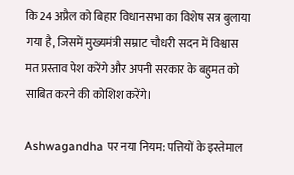कि 24 अप्रैल को बिहार विधानसभा का विशेष सत्र बुलाया गया है, जिसमें मुख्यमंत्री सम्राट चौधरी सदन में विश्वास मत प्रस्ताव पेश करेंगे और अपनी सरकार के बहुमत को साबित करने की कोशिश करेंगे।

Ashwagandha पर नया नियम: पत्तियों के इस्तेमाल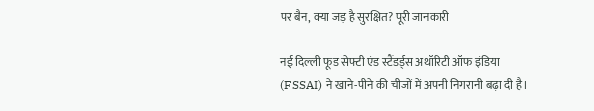पर बैन, क्या जड़ है सुरक्षित? पूरी जानकारी

नई दिल्ली फूड सेफ्टी एंड स्टैंडर्ड्स अथॉरिटी ऑफ इंडिया (FSSAI) ने खाने-पीने की चीजों में अपनी निगरानी बढ़ा दी है।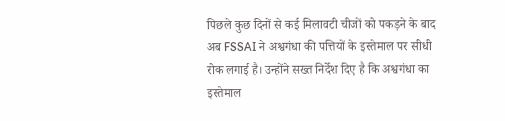पिछले कुछ दिनों से कई मिलावटी चीजों को पकड़ने के बाद अब FSSAI ने अश्वगंधा की पत्तियों के इस्तेमाल पर सीधी रोक लगाई है। उन्होंने सख्त निर्देश दिए है कि अश्वगंधा का इस्तेमाल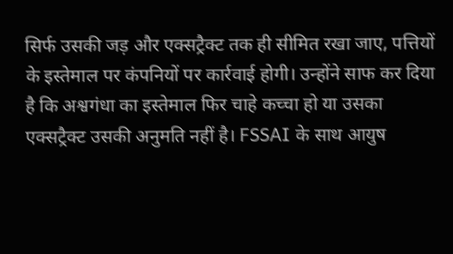सिर्फ उसकी जड़ और एक्सट्रैक्ट तक ही सीमित रखा जाए, पत्तियों के इस्तेमाल पर कंपनियों पर कार्रवाई होगी। उन्होंने साफ कर दिया है कि अश्वगंधा का इस्तेमाल फिर चाहे कच्चा हो या उसका एक्सट्रैक्ट उसकी अनुमति नहीं है। FSSAI के साथ आयुष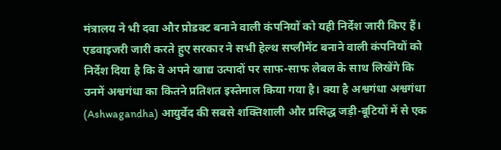मंत्रालय ने भी दवा और प्रोडक्ट बनाने वाली कंपनियों को यही निर्देश जारी किए हैं। एडवाइजरी जारी करते हुए सरकार ने सभी हेल्थ सप्लीमेंट बनाने वाली कंपनियों को निर्देश दिया है कि वे अपने खाद्य उत्पादों पर साफ-साफ लेबल के साथ लिखेंगे कि उनमें अश्वगंधा का कितने प्रतिशत इस्तेमाल किया गया है। क्या है अश्वगंधा अश्वगंधा (Ashwagandha) आयुर्वेद की सबसे शक्तिशाली और प्रसिद्ध जड़ी-बूटियों में से एक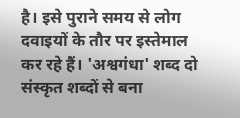है। इसे पुराने समय से लोग दवाइयों के तौर पर इस्तेमाल कर रहे हैं। 'अश्वगंधा' शब्द दो संस्कृत शब्दों से बना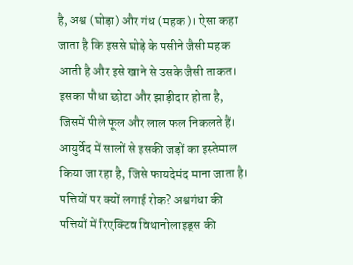है, अश्व (घोड़ा) और गंध (महक)। ऐसा कहा जाता है कि इससे घोड़े के पसीने जैसी महक आती है और इसे खाने से उसके जैसी ताकत। इसका पौधा छोटा और झाड़ीदार होता है, जिसमें पीले फूल और लाल फल निकलते हैं। आयुर्वेद में सालों से इसकी जड़ों का इस्तेमाल किया जा रहा है, जिसे फायदेमंद माना जाता है। पत्तियों पर क्यों लगाई रोक? अश्वगंधा की पत्तियों में रिएक्टिव विथानोलाइड्स की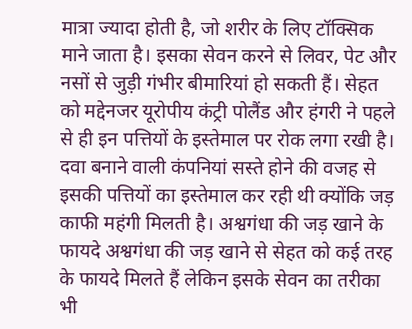मात्रा ज्यादा होती है, जो शरीर के लिए टॉक्सिक माने जाता है। इसका सेवन करने से लिवर, पेट और नसों से जुड़ी गंभीर बीमारियां हो सकती हैं। सेहत को मद्देनजर यूरोपीय कंट्री पोलैंड और हंगरी ने पहले से ही इन पत्तियों के इस्तेमाल पर रोक लगा रखी है। दवा बनाने वाली कंपनियां सस्ते होने की वजह से इसकी पत्तियों का इस्तेमाल कर रही थी क्योंकि जड़ काफी महंगी मिलती है। अश्वगंधा की जड़ खाने के फायदे अश्वगंधा की जड़ खाने से सेहत को कई तरह के फायदे मिलते हैं लेकिन इसके सेवन का तरीका भी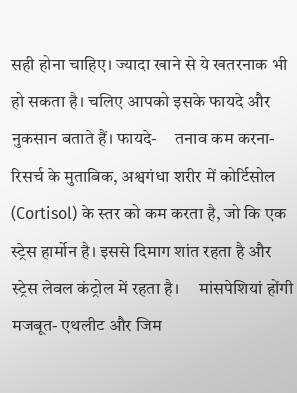सही होना चाहिए। ज्यादा खाने से ये खतरनाक भी हो सकता है। चलिए आपको इसके फायदे और नुकसान बताते हैं। फायदे-     तनाव कम करना- रिसर्च के मुताबिक, अश्वगंधा शरीर में कोर्टिसोल (Cortisol) के स्तर को कम करता है, जो कि एक स्ट्रेस हार्मोन है। इससे दिमाग शांत रहता है और स्ट्रेस लेवल कंट्रोल में रहता है।     मांसपेशियां होंगी मजबूत- एथलीट और जिम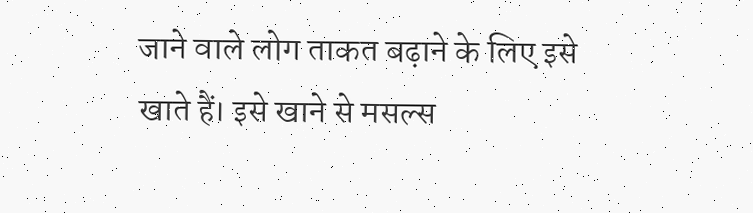जाने वाले लोग ताकत बढ़ाने के लिए इसे खाते हैं। इसे खाने से मसल्स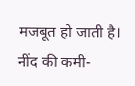मजबूत हो जाती है।     नींद की कमी-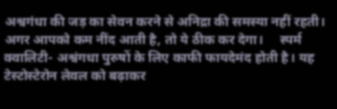अश्वगंधा की जड़ का सेवन करने से अनिद्रा की समस्या नहीं रहती। अगर आपको कम नींद आती है, तो ये ठीक कर देगा।     स्पर्म क्वालिटी- अश्वंगधा पुरुषों के लिए काफी फायदेमंद होती है। यह टेस्टोस्टेरोन लेवल को बढ़ाकर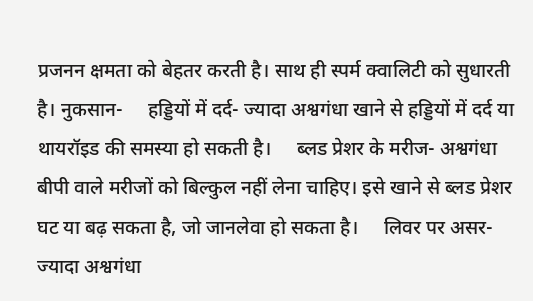प्रजनन क्षमता को बेहतर करती है। साथ ही स्पर्म क्वालिटी को सुधारती है। नुकसान-     हड्डियों में दर्द- ज्यादा अश्वगंधा खाने से हड्डियों में दर्द या थायरॉइड की समस्या हो सकती है।     ब्लड प्रेशर के मरीज- अश्वगंधा बीपी वाले मरीजों को बिल्कुल नहीं लेना चाहिए। इसे खाने से ब्लड प्रेशर घट या बढ़ सकता है, जो जानलेवा हो सकता है।     लिवर पर असर- ज्यादा अश्वगंधा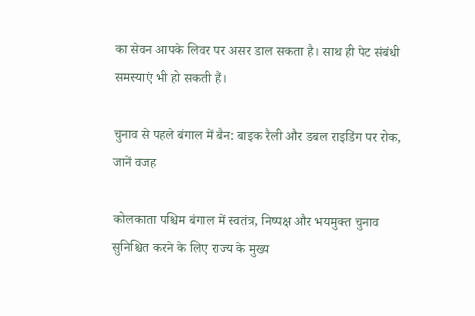का सेवन आपके लिवर पर असर डाल सकता है। साथ ही पेट संबंधी समस्याएं भी हो सकती हैं।

चुनाव से पहले बंगाल में बैन: बाइक रैली और डबल राइडिंग पर रोक, जानें वजह

कोलकाता पश्चिम बंगाल में स्वतंत्र, निष्पक्ष और भयमुक्त चुनाव सुनिश्चित करने के लिए राज्य के मुख्य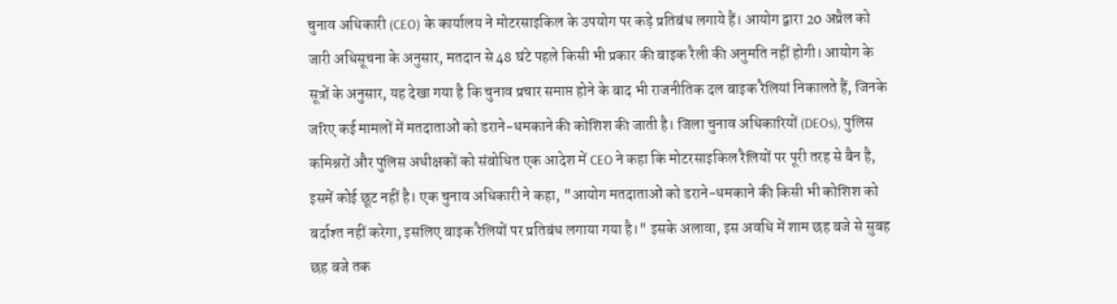चुनाव अधिकारी (CEO) के कार्यालय ने मोटरसाइकिल के उपयोग पर कड़े प्रतिबंध लगाये हैं। आयोग द्वारा 20 अप्रैल को जारी अधिसूचना के अनुसार, मतदान से 48 घंटे पहले किसी भी प्रकार की बाइक रैली की अनुमति नहीं होगी। आयोग के सूत्रों के अनुसार, यह देखा गया है कि चुनाव प्रचार समाप्त होने के बाद भी राजनीतिक दल बाइक रैलियां निकालते हैं, जिनके जरिए कई मामलों में मतदाताओं को डराने-धमकाने की कोशिश की जाती है। जिला चुनाव अधिकारियों (DEOs), पुलिस कमिश्नरों और पुलिस अधीक्षकों को संबोधित एक आदेश में CEO ने कहा कि मोटरसाइकिल रैलियों पर पूरी तरह से बैन है, इसमें कोई छूट नहीं है। एक चुनाव अधिकारी ने कहा, "आयोग मतदाताओं को डराने-धमकाने की किसी भी कोशिश को बर्दाश्त नहीं करेगा, इसलिए बाइक रैलियों पर प्रतिबंध लगाया गया है।" इसके अलावा, इस अवधि में शाम छह बजे से सुबह छह बजे तक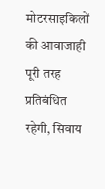मोटरसाइकिलों की आवाजाही पूरी तरह प्रतिबंधित रहेगी, सिवाय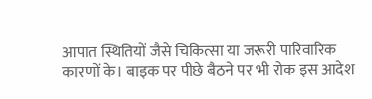आपात स्थितियों जैसे चिकित्सा या जरूरी पारिवारिक कारणों के। बाइक पर पीछे बैठने पर भी रोक इस आदेश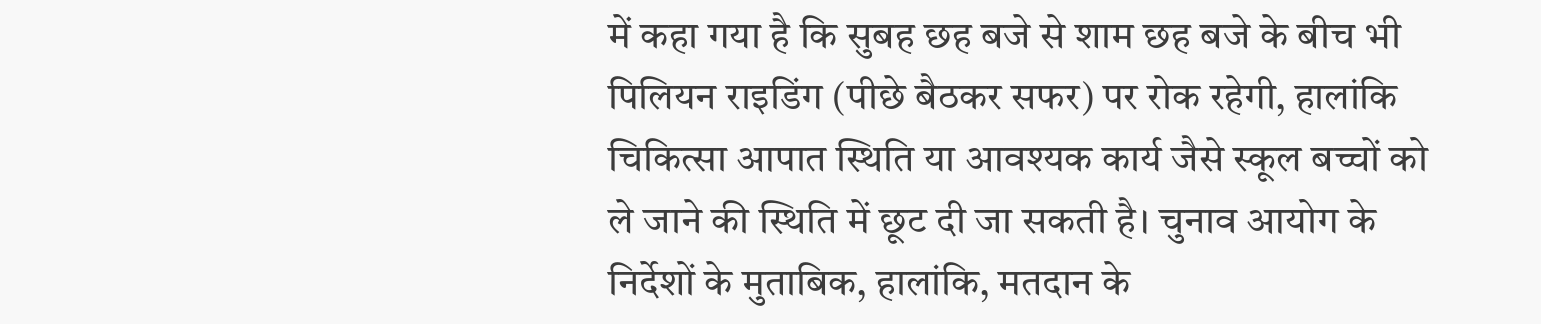में कहा गया है कि सुबह छह बजे से शाम छह बजे के बीच भी पिलियन राइडिंग (पीछे बैठकर सफर) पर रोक रहेगी, हालांकि चिकित्सा आपात स्थिति या आवश्यक कार्य जैसे स्कूल बच्चों को ले जाने की स्थिति में छूट दी जा सकती है। चुनाव आयोग के निर्देशों के मुताबिक, हालांकि, मतदान के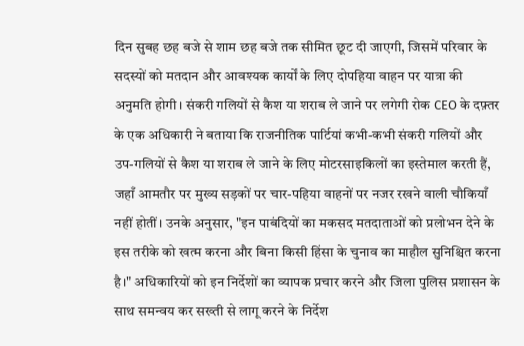दिन सुबह छह बजे से शाम छह बजे तक सीमित छूट दी जाएगी, जिसमें परिवार के सदस्यों को मतदान और आवश्यक कार्यों के लिए दोपहिया वाहन पर यात्रा की अनुमति होगी। संकरी गलियों से कैश या शराब ले जाने पर लगेगी रोक CEO के दफ़्तर के एक अधिकारी ने बताया कि राजनीतिक पार्टियां कभी-कभी संकरी गलियों और उप-गलियों से कैश या शराब ले जाने के लिए मोटरसाइकिलों का इस्तेमाल करती हैं, जहाँ आमतौर पर मुख्य सड़कों पर चार-पहिया वाहनों पर नजर रखने वाली चौकियाँ नहीं होतीं। उनके अनुसार, "इन पाबंदियों का मकसद मतदाताओं को प्रलोभन देने के इस तरीके को खत्म करना और बिना किसी हिंसा के चुनाव का माहौल सुनिश्चित करना है।" अधिकारियों को इन निर्देशों का व्यापक प्रचार करने और जिला पुलिस प्रशासन के साथ समन्वय कर सख्ती से लागू करने के निर्देश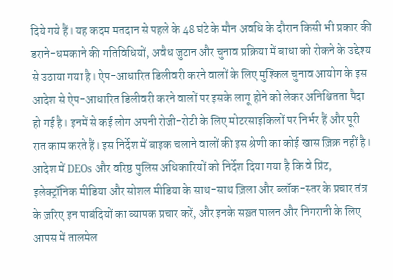दिये गये हैं। यह कदम मतदान से पहले के 48 घंटे के मौन अवधि के दौरान किसी भी प्रकार की डराने-धमकाने की गतिविधियों, अवैध जुटान और चुनाव प्रक्रिया में बाधा को रोकने के उद्देश्य से उठाया गया है। ऐप-आधारित डिलीवरी करने वालों के लिए मुश्किल चुनाव आयोग के इस आदेश से ऐप-आधारित डिलीवरी करने वालों पर इसके लागू होने को लेकर अनिश्चितता पैदा हो गई है। इनमें से कई लोग अपनी रोजी-रोटी के लिए मोटरसाइकिलों पर निर्भर हैं और पूरी रात काम करते हैं। इस निर्देश में बाइक चलाने वालों की इस श्रेणी का कोई खास ज़िक्र नहीं है। आदेश में DEOs और वरिष्ठ पुलिस अधिकारियों को निर्देश दिया गया है कि वे प्रिंट, इलेक्ट्रॉनिक मीडिया और सोशल मीडिया के साथ-साथ ज़िला और ब्लॉक-स्तर के प्रचार तंत्र के ज़रिए इन पाबंदियों का व्यापक प्रचार करें, और इनके सख़्त पालन और निगरानी के लिए आपस में तालमेल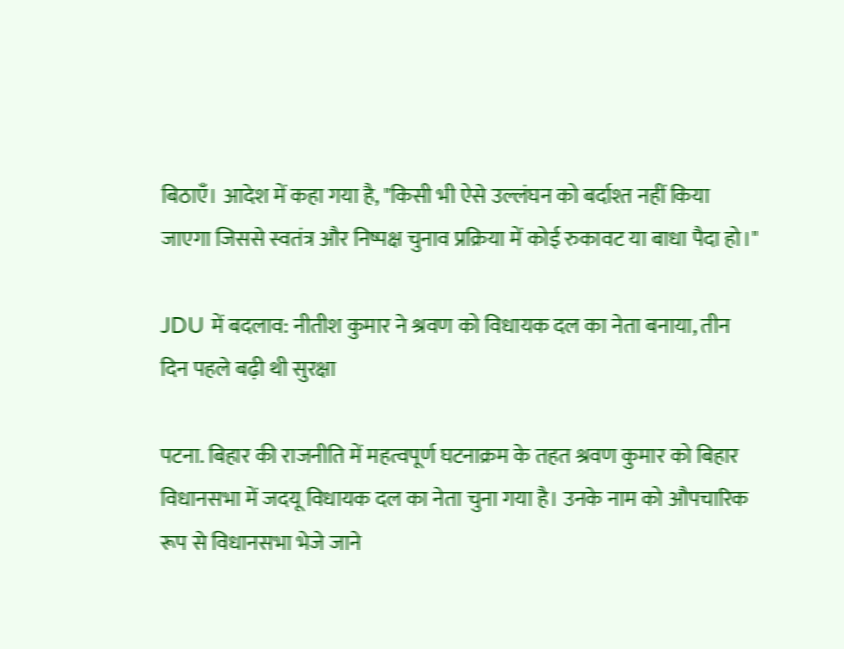बिठाएँ। आदेश में कहा गया है, "किसी भी ऐसे उल्लंघन को बर्दाश्त नहीं किया जाएगा जिससे स्वतंत्र और निष्पक्ष चुनाव प्रक्रिया में कोई रुकावट या बाधा पैदा हो।"

JDU में बदलाव: नीतीश कुमार ने श्रवण को विधायक दल का नेता बनाया, तीन दिन पहले बढ़ी थी सुरक्षा

पटना. बिहार की राजनीति में महत्वपूर्ण घटनाक्रम के तहत श्रवण कुमार को बिहार विधानसभा में जदयू विधायक दल का नेता चुना गया है। उनके नाम को औपचारिक रूप से विधानसभा भेजे जाने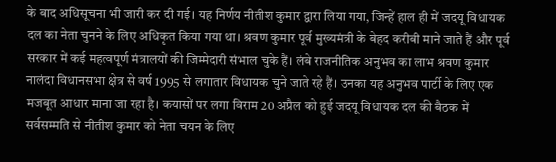के बाद अधिसूचना भी जारी कर दी गई। यह निर्णय नीतीश कुमार द्वारा लिया गया, जिन्हें हाल ही में जदयू विधायक दल का नेता चुनने के लिए अधिकृत किया गया था। श्रवण कुमार पूर्व मुख्यमंत्री के बेहद करीबी माने जाते हैं और पूर्व सरकार में कई महत्वपूर्ण मंत्रालयों की जिम्मेदारी संभाल चुके हैं। लंबे राजनीतिक अनुभव का लाभ श्रवण कुमार नालंदा विधानसभा क्षेत्र से वर्ष 1995 से लगातार विधायक चुने जाते रहे हैं। उनका यह अनुभव पार्टी के लिए एक मजबूत आधार माना जा रहा है। कयासों पर लगा विराम 20 अप्रैल को हुई जदयू विधायक दल की बैठक में सर्वसम्मति से नीतीश कुमार को नेता चयन के लिए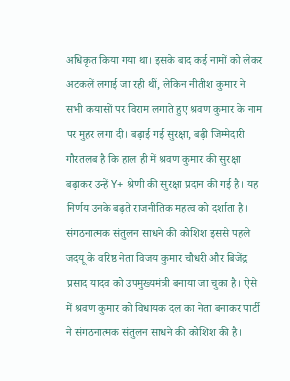अधिकृत किया गया था। इसके बाद कई नामों को लेकर अटकलें लगाई जा रही थीं, लेकिन नीतीश कुमार ने सभी कयासों पर विराम लगाते हुए श्रवण कुमार के नाम पर मुहर लगा दी। बढ़ाई गई सुरक्षा, बढ़ी जिम्मेदारी गौरतलब है कि हाल ही में श्रवण कुमार की सुरक्षा बढ़ाकर उन्हें Y+ श्रेणी की सुरक्षा प्रदान की गई है। यह निर्णय उनके बढ़ते राजनीतिक महत्व को दर्शाता है। संगठनात्मक संतुलन साधने की कोशिश इससे पहले जदयू के वरिष्ठ नेता व‍िजय कुमार चौधरी और बिजेंद्र प्रसाद यादव को उपमुख्यमंत्री बनाया जा चुका है। ऐसे में श्रवण कुमार को विधायक दल का नेता बनाकर पार्टी ने संगठनात्मक संतुलन साधने की कोशिश की है।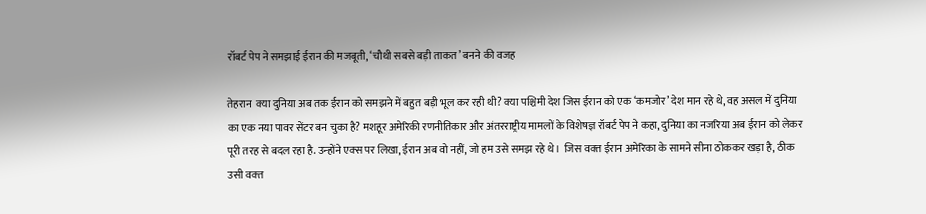रॉबर्ट पेप ने समझाई ईरान की मजबूती, ‘चौथी सबसे बड़ी ताकत’ बनने की वजह

तेहरान  क्या दुनिया अब तक ईरान को समझने में बहुत बड़ी भूल कर रही थी? क्या पश्चिमी देश जिस ईरान को एक ‘कमजोर’ देश मान रहे थे, वह असल में दुनिया का एक नया पावर सेंटर बन चुका है? मशहूर अमेरिकी रणनीतिकार और अंतरराष्ट्रीय मामलों के विशेषज्ञ रॉबर्ट पेप ने कहा, दुनिया का नजरिया अब ईरान को लेकर पूरी तरह से बदल रहा है. उन्‍होंने एक्‍स पर ल‍िखा, ईरान अब वो नहीं, जो हम उसे समझ रहे थे।  ज‍िस वक्‍त ईरान अमेर‍िका के सामने सीना ठोककर खड़ा है, ठीक उसी वक्‍त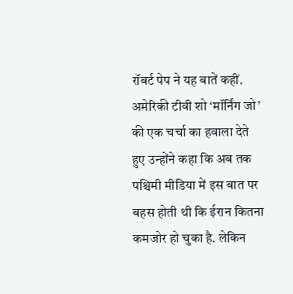रॉबर्ट पेप ने यह बातें कहीं. अमेरिकी टीवी शो ‘मॉर्निंग जो’ की एक चर्चा का हवाला देते हुए उन्‍होंने कहा कि अब तक पश्चिमी मीडिया में इस बात पर बहस होती थी कि ईरान कितना कमजोर हो चुका है. लेकिन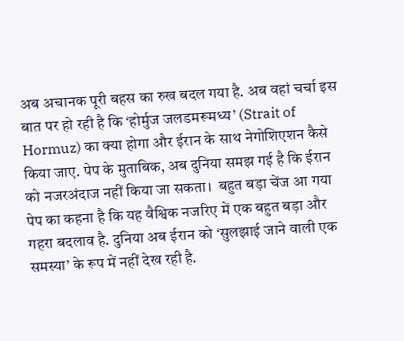अब अचानक पूरी बहस का रुख बदल गया है. अब वहां चर्चा इस बात पर हो रही है कि ‘होर्मुज जलडमरूमध्य’ (Strait of Hormuz) का क्या होगा और ईरान के साथ नेगोशिएशन कैसे किया जाए. पेप के मुताबिक, अब दुनिया समझ गई है कि ईरान को नजरअंदाज नहीं किया जा सकता।  बहुत बड़ा चेंज आ गया     पेप का कहना है कि यह वैश्विक नजरिए में एक बहुत बड़ा और गहरा बदलाव है. दुनिया अब ईरान को ‘सुलझाई जाने वाली एक समस्या’ के रूप में नहीं देख रही है.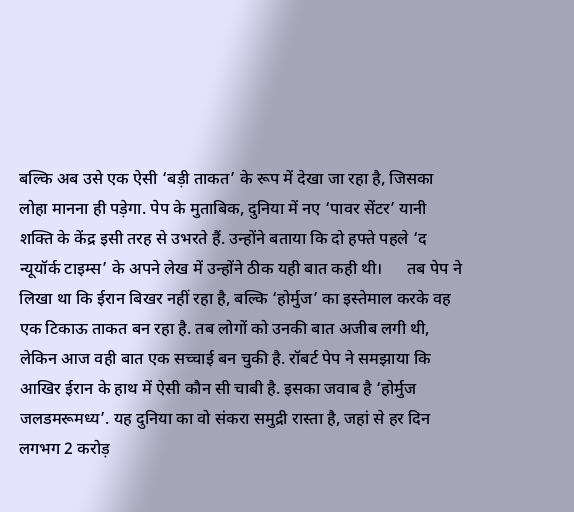बल्कि अब उसे एक ऐसी ‘बड़ी ताकत’ के रूप में देखा जा रहा है, जिसका लोहा मानना ही पड़ेगा. पेप के मुताबिक, दुनिया में नए ‘पावर सेंटर’ यानी शक्ति के केंद्र इसी तरह से उभरते हैं. उन्होंने बताया कि दो हफ्ते पहले ‘द न्यूयॉर्क टाइम्स’ के अपने लेख में उन्होंने ठीक यही बात कही थी।      तब पेप ने लिखा था कि ईरान बिखर नहीं रहा है, बल्कि ‘होर्मुज’ का इस्तेमाल करके वह एक टिकाऊ ताकत बन रहा है. तब लोगों को उनकी बात अजीब लगी थी, लेकिन आज वही बात एक सच्चाई बन चुकी है. रॉबर्ट पेप ने समझाया कि आखिर ईरान के हाथ में ऐसी कौन सी चाबी है. इसका जवाब है ‘होर्मुज जलडमरूमध्य’. यह दुनिया का वो संकरा समुद्री रास्ता है, जहां से हर दिन लगभग 2 करोड़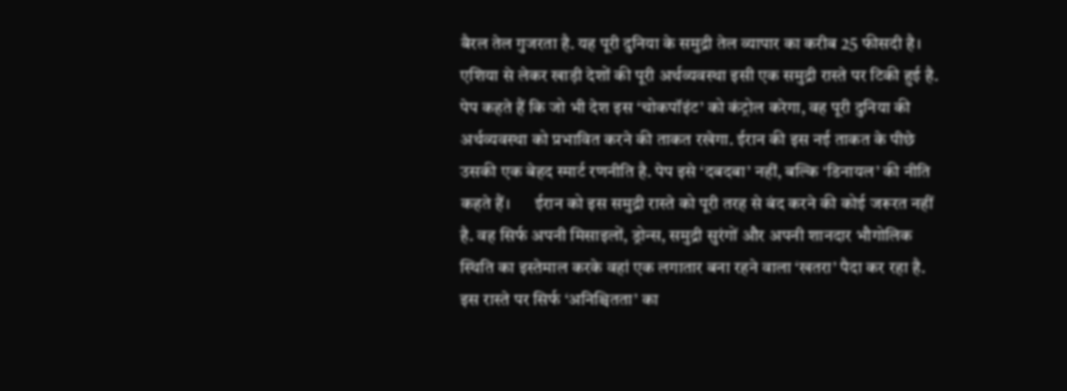बैरल तेल गुजरता है. यह पूरी दुनिया के समुद्री तेल व्यापार का करीब 25 फीसदी है।      एशिया से लेकर खाड़ी देशों की पूरी अर्थव्यवस्था इसी एक समुद्री रास्ते पर टिकी हुई है. पेप कहते हैं कि जो भी देश इस ‘चोकपॉइंट’ को कंट्रोल करेगा, वह पूरी दुनिया की अर्थव्यवस्था को प्रभावित करने की ताकत रखेगा. ईरान की इस नई ताकत के पीछे उसकी एक बेहद स्मार्ट रणनीति है. पेप इसे ‘दबदबा’ नहीं, बल्कि ‘डिनायल’ की नीति कहते हैं।      ईरान को इस समुद्री रास्ते को पूरी तरह से बंद करने की कोई जरूरत नहीं है. वह सिर्फ अपनी मिसाइलों, ड्रोन्स, समुद्री सुरंगों और अपनी शानदार भौगोलिक स्थिति का इस्तेमाल करके वहां एक लगातार बना रहने वाला ‘खतरा’ पैदा कर रहा है. इस रास्ते पर सिर्फ ‘अनिश्चितता’ का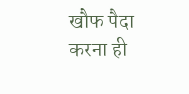खौफ पैदा करना ही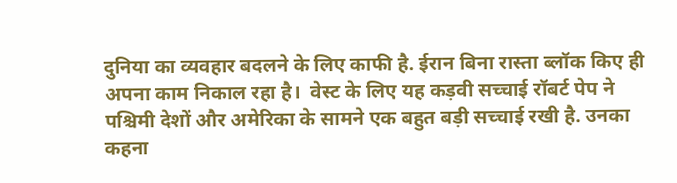दुनिया का व्यवहार बदलने के लिए काफी है. ईरान बिना रास्ता ब्लॉक किए ही अपना काम निकाल रहा है।  वेस्‍ट के ल‍िए यह कड़वी सच्‍चाई रॉबर्ट पेप ने पश्चिमी देशों और अमेरिका के सामने एक बहुत बड़ी सच्चाई रखी है. उनका कहना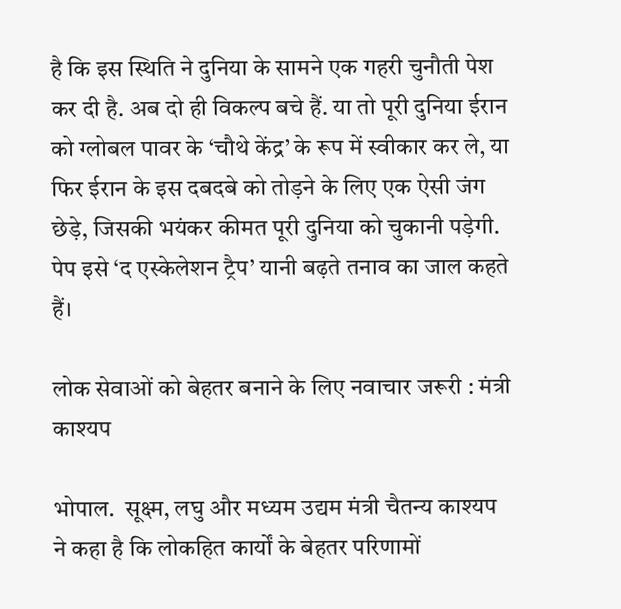है कि इस स्थिति ने दुनिया के सामने एक गहरी चुनौती पेश कर दी है. अब दो ही विकल्प बचे हैं. या तो पूरी दुनिया ईरान को ग्लोबल पावर के ‘चौथे केंद्र’ के रूप में स्वीकार कर ले, या फिर ईरान के इस दबदबे को तोड़ने के लिए एक ऐसी जंग छेड़े, जिसकी भयंकर कीमत पूरी दुनिया को चुकानी पड़ेगी. पेप इसे ‘द एस्केलेशन ट्रैप’ यानी बढ़ते तनाव का जाल कहते हैं।

लोक सेवाओं को बेहतर बनाने के लिए नवाचार जरूरी : मंत्री काश्यप

भोपाल.  सूक्ष्म, लघु और मध्यम उद्यम मंत्री चैतन्य काश्यप ने कहा है कि लोकहित कार्यों के बेहतर परिणामों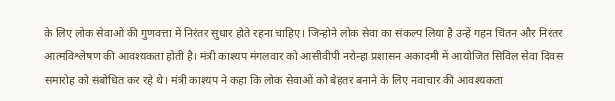के लिए लोक सेवाओं की गुणवत्ता में निरंतर सुधार होते रहना चाहिए। जिन्होने लोक सेवा का संकल्प लिया है उन्हें गहन चिंतन और निरंतर आत्मविश्लेषण की आवश्यकता होती है। मंत्री काश्यप मंगलवार को आसीवीपी नरोन्हा प्रशासन अकादमी में आयोजित सिविल सेवा दिवस समारोह को संबोधित कर रहे थे। मंत्री काश्यप ने कहा कि लोक सेवाओं को बेहतर बनाने के लिए नवाचार की आवश्यकता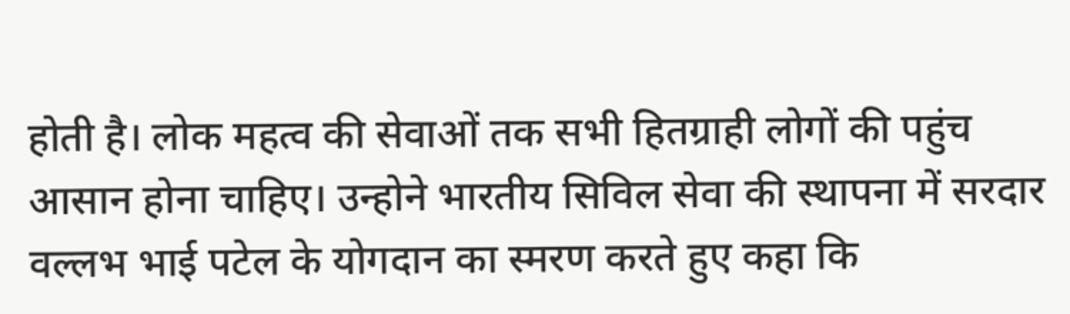होती है। लोक महत्व की सेवाओं तक सभी हितग्राही लोगों की पहुंच आसान होना चाहिए। उन्होने भारतीय सिविल सेवा की स्थापना में सरदार वल्लभ भाई पटेल के योगदान का स्मरण करते हुए कहा कि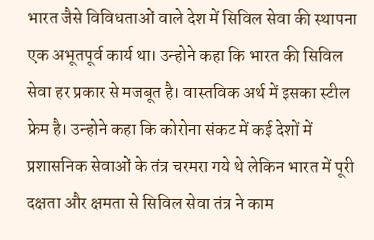भारत जैसे विविधताओं वाले देश में सिविल सेवा की स्थापना एक अभूतपूर्व कार्य था। उन्होने कहा कि भारत की सिविल सेवा हर प्रकार से मजबूत है। वास्तविक अर्थ में इसका स्टील फ्रेम है। उन्होने कहा कि कोरोना संकट में कई देशों में प्रशासनिक सेवाओं के तंत्र चरमरा गये थे लेकिन भारत में पूरी दक्षता और क्षमता से सिविल सेवा तंत्र ने काम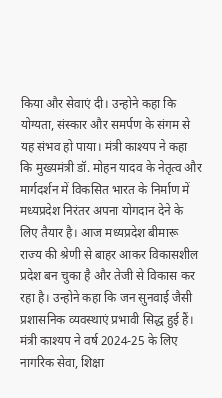किया और सेवाएं दी। उन्होने कहा कि योग्यता, संस्कार और समर्पण के संगम से यह संभव हो पाया। मंत्री काश्यप ने कहा कि मुख्यमंत्री डॉ. मोहन यादव के नेतृत्व और मार्गदर्शन में विकसित भारत के निर्माण में मध्यप्रदेश निरंतर अपना योगदान देने के लिए तैयार है। आज मध्यप्रदेश बीमारू राज्य की श्रेणी से बाहर आकर विकासशील प्रदेश बन चुका है और तेजी से विकास कर रहा है। उन्होने कहा कि जन सुनवाई जैसी प्रशासनिक व्यवस्थाएं प्रभावी सिद्ध हुई हैं। मंत्री काश्यप ने वर्ष 2024-25 के लिए नागरिक सेवा, शिक्षा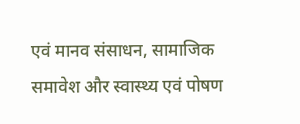एवं मानव संसाधन, सामाजिक समावेश और स्वास्थ्य एवं पोषण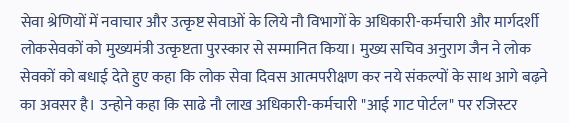सेवा श्रेणियों में नवाचार और उत्कृष्ट सेवाओं के लिये नौ विभागों के अधिकारी-कर्मचारी और मार्गदर्शी लोकसेवकों को मुख्यमंत्री उत्कृष्टता पुरस्कार से सम्मानित किया। मुख्य सचिव अनुराग जैन ने लोक सेवकों को बधाई देते हुए कहा कि लोक सेवा दिवस आत्मपरीक्षण कर नये संकल्पों के साथ आगे बढ़ने का अवसर है। उन्होने कहा कि साढे नौ लाख अधिकारी-कर्मचारी "आई गाट पोर्टल" पर रजिस्टर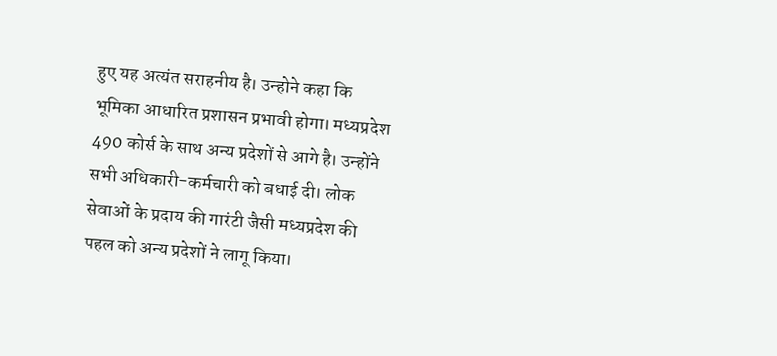हुए यह अत्यंत सराहनीय है। उन्होने कहा कि भूमिका आधारित प्रशासन प्रभावी होगा। मध्यप्रदेश 490 कोर्स के साथ अन्य प्रदेशों से आगे है। उन्होंने सभी अधिकारी-कर्मचारी को बधाई दी। लोक सेवाओं के प्रदाय की गारंटी जैसी मध्यप्रदेश की पहल को अन्य प्रदेशों ने लागू किया।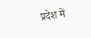प्रदेश में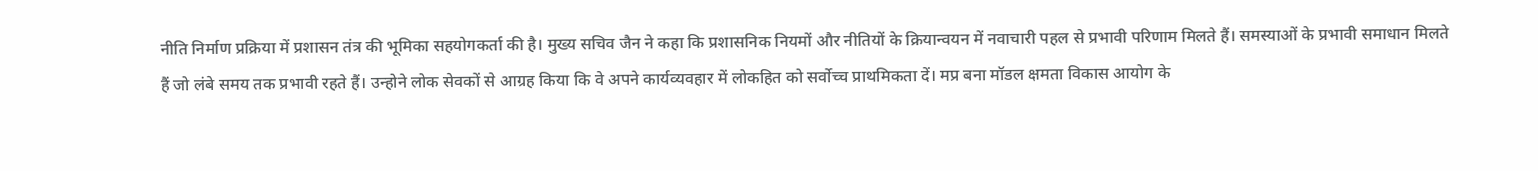नीति निर्माण प्रक्रिया में प्रशासन तंत्र की भूमिका सहयोगकर्ता की है। मुख्य सचिव जैन ने कहा कि प्रशासनिक नियमों और नीतियों के क्रियान्वयन में नवाचारी पहल से प्रभावी परिणाम मिलते हैं। समस्याओं के प्रभावी समाधान मिलते हैं जो लंबे समय तक प्रभावी रहते हैं। उन्होने लोक सेवकों से आग्रह किया कि वे अपने कार्यव्यवहार में लोकहित को सर्वोच्च प्राथमिकता दें। मप्र बना मॉडल क्षमता विकास आयोग के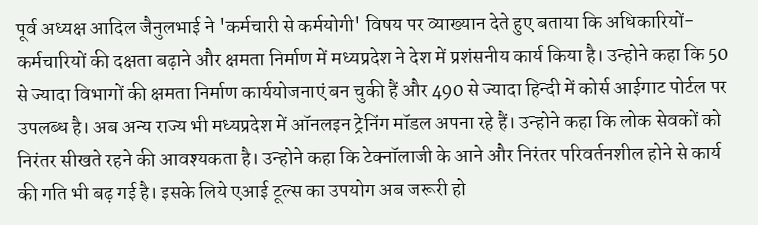पूर्व अध्यक्ष आदिल जैनुलभाई ने 'कर्मचारी से कर्मयोगी' विषय पर व्याख्यान देते हुए बताया कि अधिकारियों-कर्मचारियों की दक्षता बढ़ाने और क्षमता निर्माण में मध्यप्रदेश ने देश में प्रशंसनीय कार्य किया है। उन्होने कहा कि 50 से ज्यादा विभागों की क्षमता निर्माण कार्ययोजनाएं बन चुकी हैं और 490 से ज्यादा हिन्दी में कोर्स आईगाट पोर्टल पर उपलब्ध है। अब अन्य राज्य भी मध्यप्रदेश में ऑनलइन ट्रेनिंग मॉडल अपना रहे हैं। उन्होने कहा कि लोक सेवकों को निरंतर सीखते रहने की आवश्यकता है। उन्होने कहा कि टेक्नॉलाजी के आने और निरंतर परिवर्तनशील होने से कार्य की गति भी बढ़ गई है। इसके लिये एआई टूल्स का उपयोग अब जरूरी हो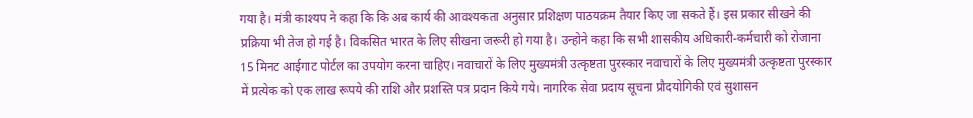गया है। मंत्री काश्यप ने कहा कि कि अब कार्य की आवश्यकता अनुसार प्रशिक्षण पाठयक्रम तैयार किए जा सकते हैं। इस प्रकार सीखने की प्रक्रिया भी तेज हो गई है। विकसित भारत के लिए सीखना जरूरी हो गया है। उन्होने कहा कि सभी शासकीय अधिकारी-कर्मचारी को रोजाना 15 मिनट आईगाट पोर्टल का उपयोग करना चाहिए। नवाचारों के लिए मुख्यमंत्री उत्कृष्टता पुरस्कार नवाचारों के लिए मुख्यमंत्री उत्कृष्टता पुरस्कार में प्रत्येक को एक लाख रूपये की राशि और प्रशस्ति पत्र प्रदान किये गये। नागरिक सेवा प्रदाय सूचना प्रौदयोगिकी एवं सुशासन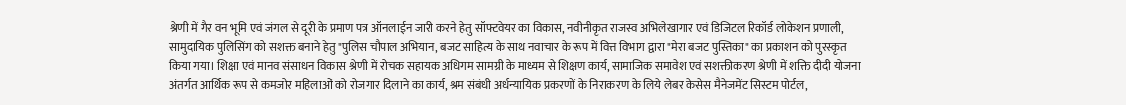श्रेणी में गैर वन भूमि एवं जंगल से दूरी के प्रमाण पत्र ऑनलाईन जारी करने हेतु सॉफ्टवेयर का विकास, नवीनीकृत राजस्व अभिलेखागार एवं डिजिटल रिकॉर्ड लोकेशन प्रणाली, सामुदायिक पुलिसिंग को सशक्त बनाने हेतु "पुलिस चौपाल अभियान, बजट साहित्य के साथ नवाचार के रूप में वित्त विभाग द्वारा "मेरा बजट पुस्तिका" का प्रकाशन को पुरस्कृत किया गया। शिक्षा एवं मानव संसाधन विकास श्रेणी में रोचक सहायक अधिगम सामग्री के माध्यम से शिक्षण कार्य, सामाजिक समावेश एवं सशक्तीकरण श्रेणी में शक्ति दीदी योजना अंतर्गत आर्थिक रूप से कमजोर महिलाओं को रोजगार दिलाने का कार्य, श्रम संबंधी अर्धन्यायिक प्रकरणों के निराकरण के लिये लेबर केसेस मैनेजमेंट सिस्टम पोर्टल,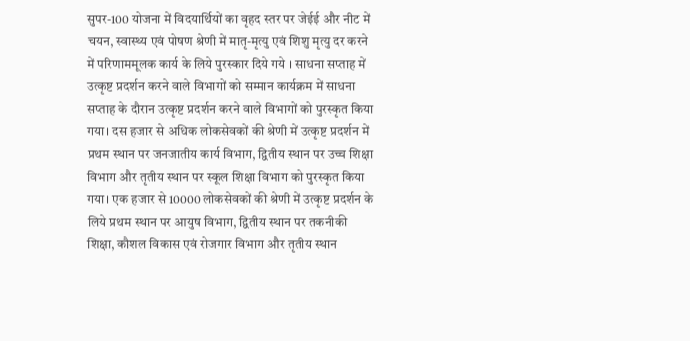सुपर-100 योजना में विदयार्थियों का वृहद स्तर पर जेईई और नीट में चयन, स्वास्थ्य एवं पोषण श्रेणी में मातृ-मृत्यु एवं शिशु मृत्यु दर करने में परिणाममूलक कार्य के लिये पुरस्कार दिये गये । साधना सप्ताह में उत्कृष्ट प्रदर्शन करने वाले विभागों को सम्मान कार्यक्रम में साधना सप्ताह के दौरान उत्कृष्ट प्रदर्शन करने वाले विभागों को पुरस्कृत किया गया। दस हजार से अधिक लोकसेवकों की श्रेणी में उत्कृष्ट प्रदर्शन में प्रथम स्थान पर जनजातीय कार्य विभाग, द्वितीय स्थान पर उच्च शिक्षा विभाग और तृतीय स्थान पर स्कूल शिक्षा विभाग को पुरस्कृत किया गया। एक हजार से 10000 लोकसेवकों की श्रेणी में उत्कृष्ट प्रदर्शन के लिये प्रथम स्थान पर आयुष विभाग, द्वितीय स्थान पर तकनीकी शिक्षा, कौशल विकास एवं रोजगार विभाग और तृतीय स्थान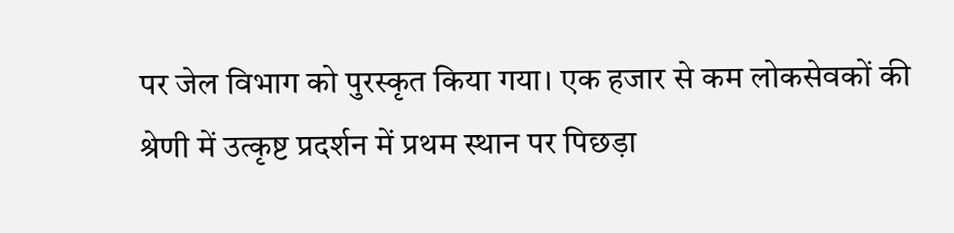पर जेल विभाग को पुरस्कृत किया गया। एक हजार से कम लोकसेवकों की श्रेणी में उत्कृष्ट प्रदर्शन में प्रथम स्थान पर पिछड़ा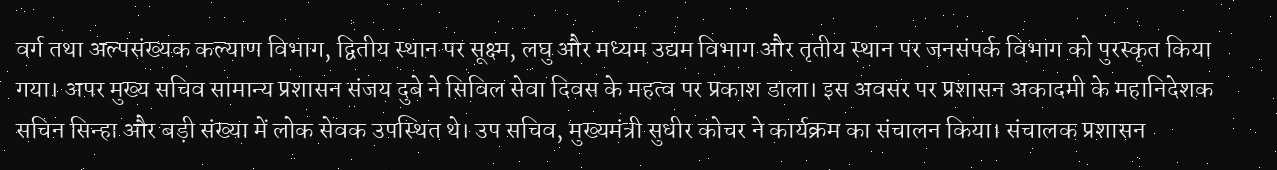वर्ग तथा अल्पसंख्यक कल्याण विभाग, द्वितीय स्थान पर सूक्ष्म, लघु और मध्यम उद्यम विभाग और तृतीय स्थान पर जनसंपर्क विभाग को पुरस्कृत किया गया। अपर मुख्य सचिव सामान्य प्रशासन संजय दुबे ने सिविल सेवा दिवस के महत्व पर प्रकाश डाला। इस अवसर पर प्रशासन अकादमी के महानिदेशक सचिन सिन्हा और बड़ी संख्या में लोक सेवक उपस्थित थे। उप सचिव, मुख्यमंत्री सुधीर कोचर ने कार्यक्रम का संचालन किया। संचालक प्रशासन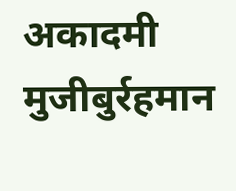अकादमी मुजीबुर्रहमान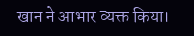खान ने आभार व्यक्त किया।